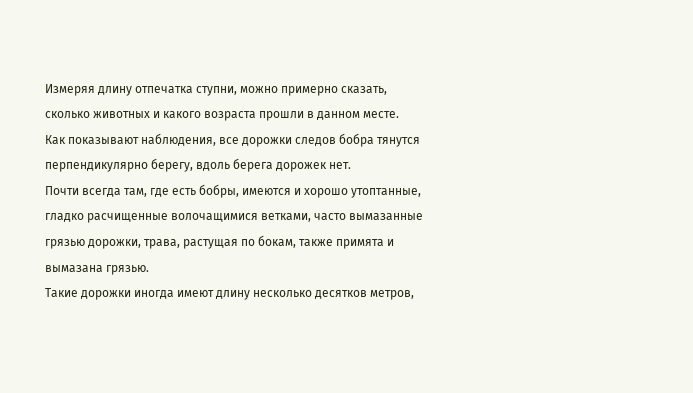Измеряя длину отпечатка ступни, можно примерно сказать, сколько животных и какого возраста прошли в данном месте.
Как показывают наблюдения, все дорожки следов бобра тянутся перпендикулярно берегу, вдоль берега дорожек нет.
Почти всегда там, где есть бобры, имеются и хорошо утоптанные, гладко расчищенные волочащимися ветками, часто вымазанные грязью дорожки, трава, растущая по бокам, также примята и вымазана грязью.
Такие дорожки иногда имеют длину несколько десятков метров,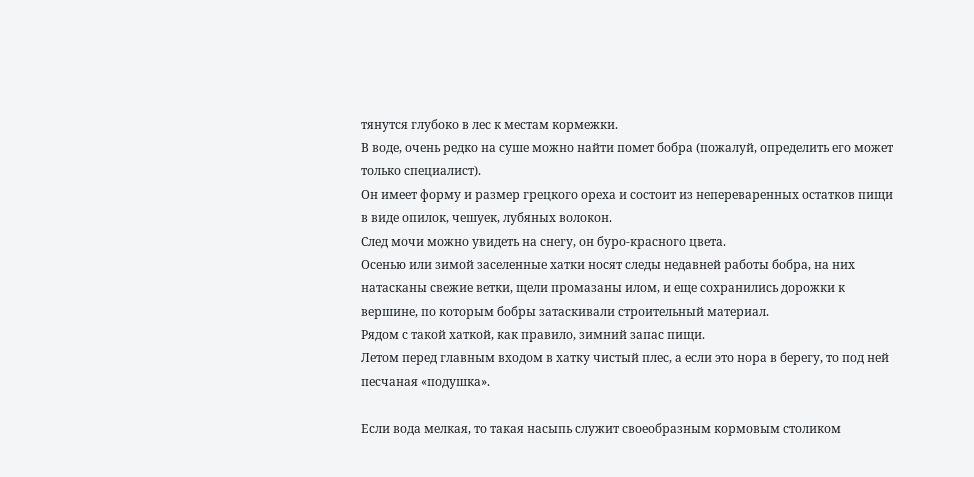тянутся глубоко в лес к местам кормежки.
В воде, очень редко на суше можно найти помет бобра (пожалуй, определить его может только специалист).
Он имеет форму и размер грецкого ореха и состоит из непереваренных остатков пищи в виде опилок, чешуек, лубяных волокон.
След мочи можно увидеть на снегу, он буро-красного цвета.
Осенью или зимой заселенные хатки носят следы недавней работы бобра, на них натасканы свежие ветки, щели промазаны илом, и еще сохранились дорожки к вершине, по которым бобры затаскивали строительный материал.
Рядом с такой хаткой, как правило, зимний запас пищи.
Летом перед главным входом в хатку чистый плес, а если это нора в берегу, то под ней песчаная «подушка».

Если вода мелкая, то такая насыпь служит своеобразным кормовым столиком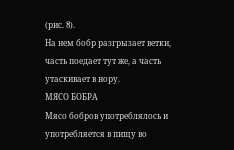(рис. 8).
На нем бобр разгрызает ветки, часть поедает тут же, а часть утаскивает в нору.
МЯСО БОБРА
Мясо бобров употреблялось и употребляется в пищу во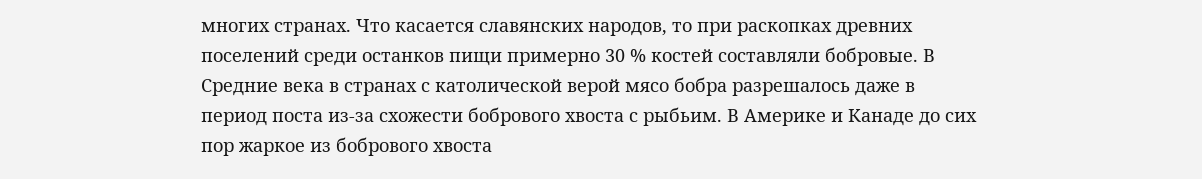многих странах. Что касается славянских народов, то при раскопках древних поселений среди останков пищи примерно 30 % костей составляли бобровые. В Средние века в странах с католической верой мясо бобра разрешалось даже в период поста из-за схожести бобрового хвоста с рыбьим. В Америке и Канаде до сих пор жаркое из бобрового хвоста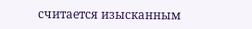считается изысканным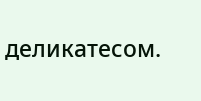деликатесом.